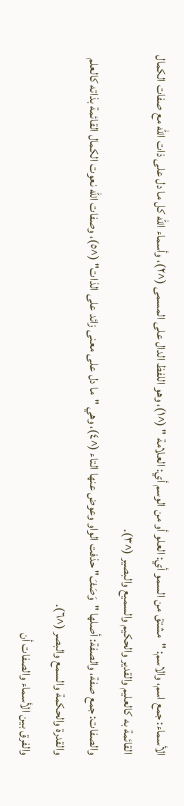الأسماء: جمع اسم، والاسم: "مشتق من السمو أي: العلو أو من الوسم أي: العلامة " (^١)، وهو اللفظ الدال على المسمى (^٢)، وأسماء الله كل ما دل على ذات الله مع صفات الكمال القائمة به كالعليم والقدير والحكيم والسميع والبصير (^٣).
والصفات: جمع صفة، والصفة: أصلها "وَصَفَ" حذفت الواو وعوض عنها التاء (^٤)، وهي "ما دل على معنى زائد على الذات" (^٥)، وصفات الله نعوت الكمال القائمة بذاته كالعلم والقدرة والحكمة والسمع والبصر (^٦).
والفرق بين الأسماء والصفات أن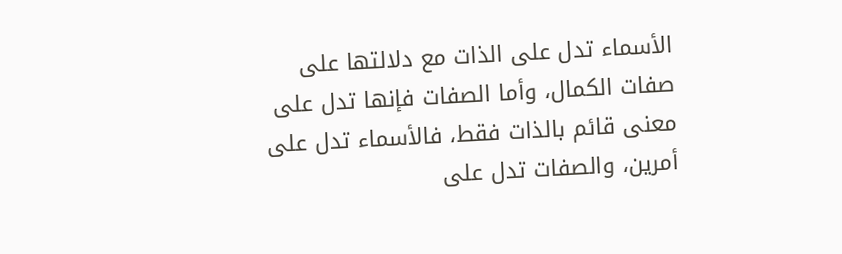الأسماء تدل على الذات مع دلالتها على صفات الكمال، وأما الصفات فإنها تدل على معنى قائم بالذات فقط، فالأسماء تدل على أمرين، والصفات تدل على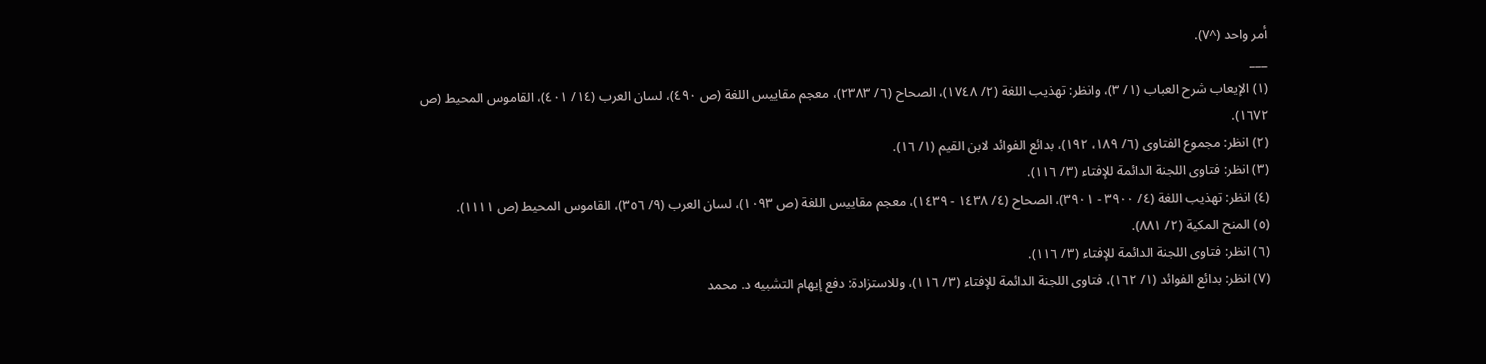أمر واحد (^٧).
___
(١) الإيعاب شرح العباب (١/ ٣)، وانظر: تهذيب اللغة (٢/ ١٧٤٨)، الصحاح (٦/ ٢٣٨٣)، معجم مقاييس اللغة (ص ٤٩٠)، لسان العرب (١٤/ ٤٠١)، القاموس المحيط (ص ١٦٧٢).
(٢) انظر: مجموع الفتاوى (٦/ ١٨٩، ١٩٢)، بدائع الفوائد لابن القيم (١/ ١٦).
(٣) انظر: فتاوى اللجنة الدائمة للإفتاء (٣/ ١١٦).
(٤) انظر: تهذيب اللغة (٤/ ٣٩٠٠ - ٣٩٠١)، الصحاح (٤/ ١٤٣٨ - ١٤٣٩)، معجم مقاييس اللغة (ص ١٠٩٣)، لسان العرب (٩/ ٣٥٦)، القاموس المحيط (ص ١١١١).
(٥) المنح المكية (٢/ ٨٨١).
(٦) انظر: فتاوى اللجنة الدائمة للإفتاء (٣/ ١١٦).
(٧) انظر: بدائع الفوائد (١/ ١٦٢)، فتاوى اللجنة الدائمة للإفتاء (٣/ ١١٦)، وللاستزادة: دفع إيهام التشبيه د. محمد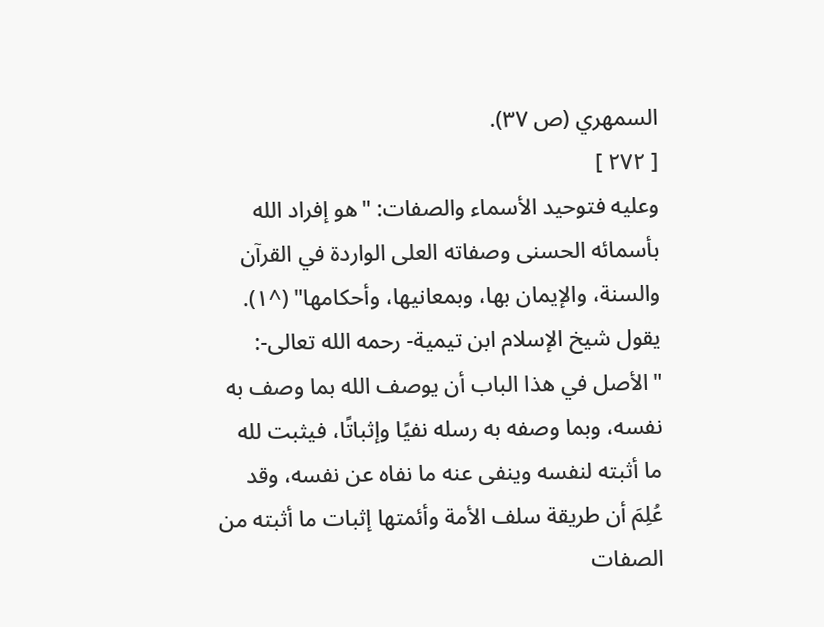السمهري (ص ٣٧).
[ ٢٧٢ ]
وعليه فتوحيد الأسماء والصفات: "هو إفراد الله بأسمائه الحسنى وصفاته العلى الواردة في القرآن والسنة، والإيمان بها، وبمعانيها، وأحكامها" (^١).
يقول شيخ الإسلام ابن تيمية- رحمه الله تعالى-: "الأصل في هذا الباب أن يوصف الله بما وصف به نفسه، وبما وصفه به رسله نفيًا وإثباتًا، فيثبت لله ما أثبته لنفسه وينفى عنه ما نفاه عن نفسه، وقد عُلِمَ أن طريقة سلف الأمة وأئمتها إثبات ما أثبته من الصفات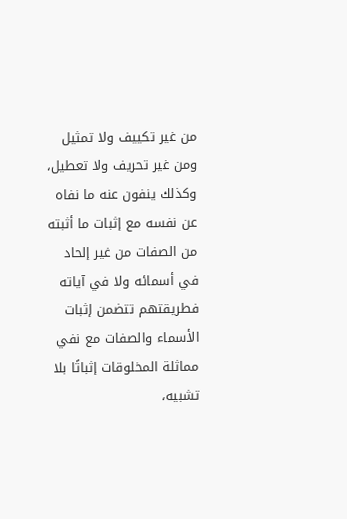من غير تكييف ولا تمثيل ومن غير تحريف ولا تعطيل، وكذلك ينفون عنه ما نفاه عن نفسه مع إثبات ما أثبته من الصفات من غير إلحاد في أسمائه ولا في آياته
فطريقتهم تتضمن إثبات الأسماء والصفات مع نفي مماثلة المخلوقات إثباتًا بلا تشبيه،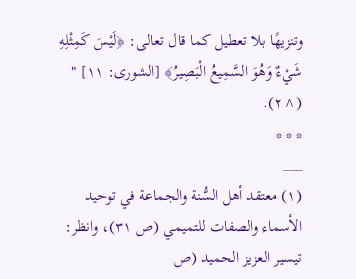وتنزيهًا بلا تعطيل كما قال تعالى: ﴿لَيْسَ كَمِثْلِهِ شَيْءٌ وَهُوَ السَّمِيعُ الْبَصِيرُ﴾ [الشورى: ١١] " (^٢).
* * *
___
(١) معتقد أهل السُّنة والجماعة في توحيد الأسماء والصفات للتميمي (ص ٣١)، وانظر: تيسير العزيز الحميد (ص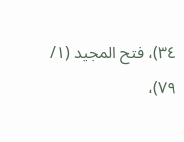٣٤)، فتح المجيد (١/ ٧٩)،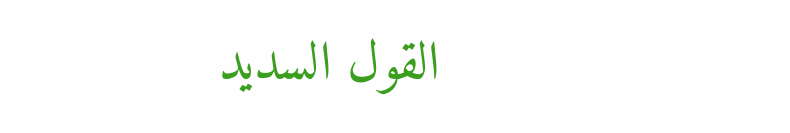القول السديد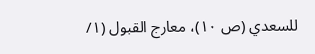للسعدي (ص ١٠)، معارج القبول (١/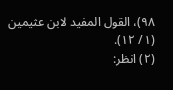٩٨)، القول المفيد لابن عثيمين (١/ ١٢).
(٢) انظر: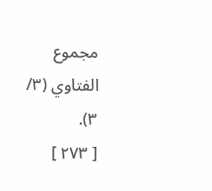مجموع الفتاوي (٣/ ٣).
[ ٢٧٣ ]